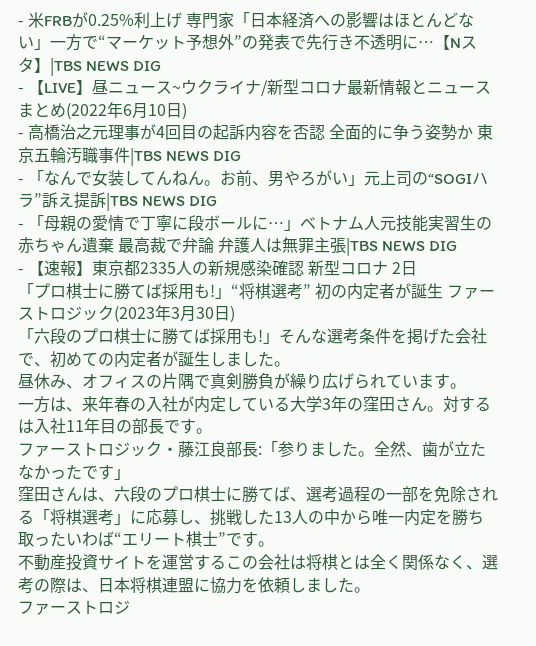- 米FRBが0.25%利上げ 専門家「日本経済への影響はほとんどない」一方で“マーケット予想外”の発表で先行き不透明に…【Nスタ】|TBS NEWS DIG
- 【LIVE】昼ニュース~ウクライナ/新型コロナ最新情報とニュースまとめ(2022年6月10日)
- 高橋治之元理事が4回目の起訴内容を否認 全面的に争う姿勢か 東京五輪汚職事件|TBS NEWS DIG
- 「なんで女装してんねん。お前、男やろがい」元上司の“SOGIハラ”訴え提訴|TBS NEWS DIG
- 「母親の愛情で丁寧に段ボールに…」ベトナム人元技能実習生の赤ちゃん遺棄 最高裁で弁論 弁護人は無罪主張|TBS NEWS DIG
- 【速報】東京都2335人の新規感染確認 新型コロナ 2日
「プロ棋士に勝てば採用も!」“将棋選考” 初の内定者が誕生 ファーストロジック(2023年3月30日)
「六段のプロ棋士に勝てば採用も!」そんな選考条件を掲げた会社で、初めての内定者が誕生しました。
昼休み、オフィスの片隅で真剣勝負が繰り広げられています。
一方は、来年春の入社が内定している大学3年の窪田さん。対するは入社11年目の部長です。
ファーストロジック・藤江良部長:「参りました。全然、歯が立たなかったです」
窪田さんは、六段のプロ棋士に勝てば、選考過程の一部を免除される「将棋選考」に応募し、挑戦した13人の中から唯一内定を勝ち取ったいわば“エリート棋士”です。
不動産投資サイトを運営するこの会社は将棋とは全く関係なく、選考の際は、日本将棋連盟に協力を依頼しました。
ファーストロジ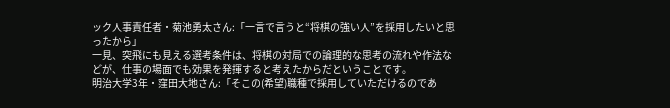ック人事責任者・菊池勇太さん:「一言で言うと“将棋の強い人”を採用したいと思ったから」
一見、突飛にも見える選考条件は、将棋の対局での論理的な思考の流れや作法などが、仕事の場面でも効果を発揮すると考えたからだということです。
明治大学3年・窪田大地さん:「そこの(希望)職種で採用していただけるのであ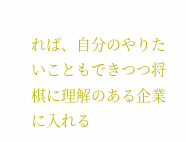れば、自分のやりたいこともできつつ将棋に理解のある企業に入れる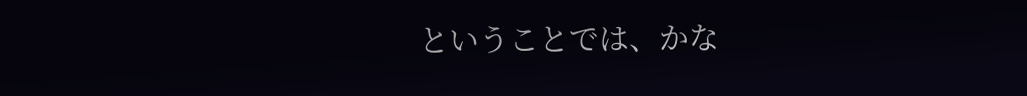ということでは、かな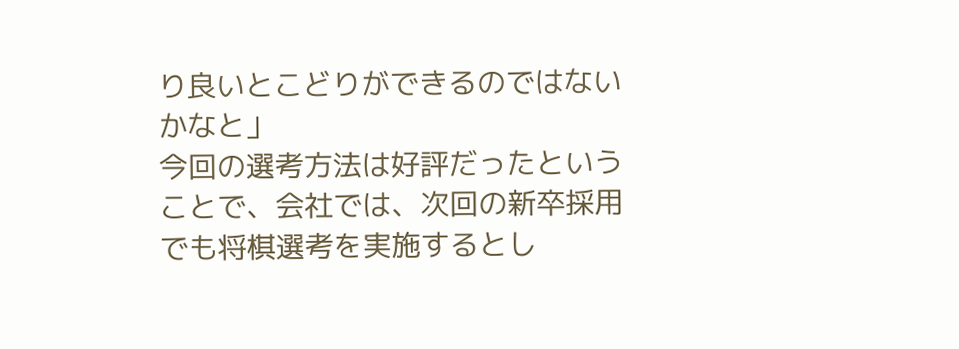り良いとこどりができるのではないかなと」
今回の選考方法は好評だったということで、会社では、次回の新卒採用でも将棋選考を実施するとし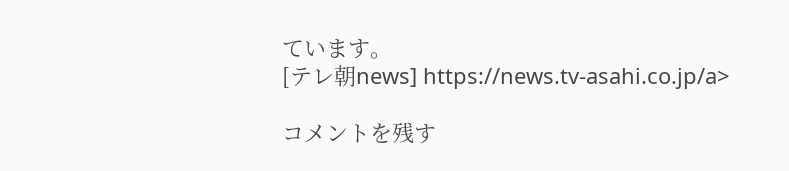ています。
[テレ朝news] https://news.tv-asahi.co.jp/a>

コメントを残す